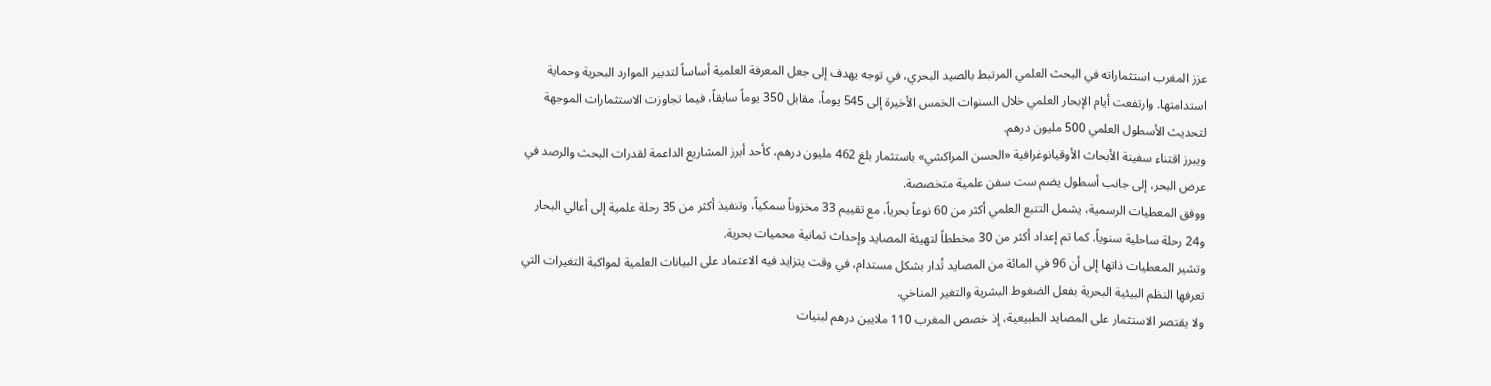عزز المغرب استثماراته في البحث العلمي المرتبط بالصيد البحري، في توجه يهدف إلى جعل المعرفة العلمية أساساً لتدبير الموارد البحرية وحماية استدامتها. وارتفعت أيام الإبحار العلمي خلال السنوات الخمس الأخيرة إلى 545 يوماً، مقابل 350 يوماً سابقاً، فيما تجاوزت الاستثمارات الموجهة لتحديث الأسطول العلمي 500 مليون درهم.
ويبرز اقتناء سفينة الأبحاث الأوقيانوغرافية «الحسن المراكشي» باستثمار بلغ 462 مليون درهم، كأحد أبرز المشاريع الداعمة لقدرات البحث والرصد في عرض البحر، إلى جانب أسطول يضم ست سفن علمية متخصصة.
ووفق المعطيات الرسمية، يشمل التتبع العلمي أكثر من 60 نوعاً بحرياً، مع تقييم 33 مخزوناً سمكياً، وتنفيذ أكثر من 35 رحلة علمية إلى أعالي البحار و24 رحلة ساحلية سنوياً. كما تم إعداد أكثر من 30 مخططاً لتهيئة المصايد وإحداث ثمانية محميات بحرية.
وتشير المعطيات ذاتها إلى أن 96 في المائة من المصايد تُدار بشكل مستدام، في وقت يتزايد فيه الاعتماد على البيانات العلمية لمواكبة التغيرات التي تعرفها النظم البيئية البحرية بفعل الضغوط البشرية والتغير المناخي.
ولا يقتصر الاستثمار على المصايد الطبيعية، إذ خصص المغرب 110 ملايين درهم لبنيات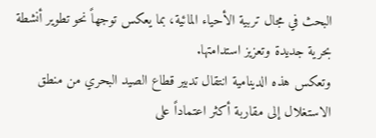البحث في مجال تربية الأحياء المائية، بما يعكس توجهاً نحو تطوير أنشطة بحرية جديدة وتعزيز استدامتها.
وتعكس هذه الدينامية انتقال تدبير قطاع الصيد البحري من منطق الاستغلال إلى مقاربة أكثر اعتماداً على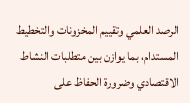الرصد العلمي وتقييم المخزونات والتخطيط المستدام، بما يوازن بين متطلبات النشاط الاقتصادي وضرورة الحفاظ على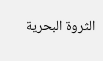الثروة البحرية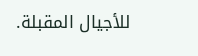للأجيال المقبلة.